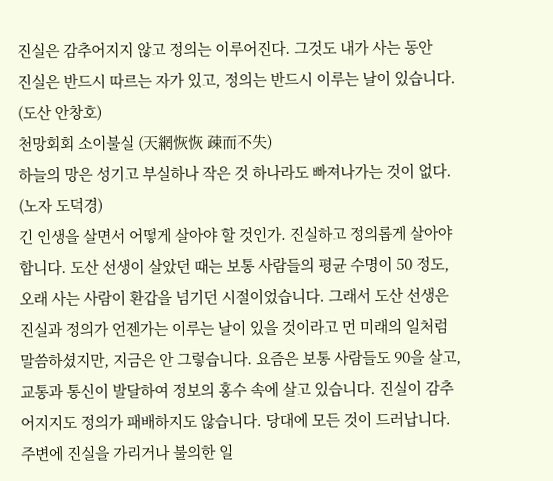진실은 감추어지지 않고 정의는 이루어진다. 그것도 내가 사는 동안
진실은 반드시 따르는 자가 있고, 정의는 반드시 이루는 날이 있습니다.
(도산 안창호)
천망회회 소이불실 (天網恢恢 疎而不失)
하늘의 망은 성기고 부실하나 작은 것 하나라도 빠져나가는 것이 없다.
(노자 도덕경)
긴 인생을 살면서 어떻게 살아야 할 것인가. 진실하고 정의롭게 살아야 합니다. 도산 선생이 살았던 때는 보통 사람들의 평균 수명이 50 정도, 오래 사는 사람이 환갑을 넘기던 시절이었습니다. 그래서 도산 선생은 진실과 정의가 언젠가는 이루는 날이 있을 것이라고 먼 미래의 일처럼 말씀하셨지만, 지금은 안 그렇습니다. 요즘은 보통 사람들도 90을 살고, 교통과 통신이 발달하여 정보의 홍수 속에 살고 있습니다. 진실이 감추어지지도 정의가 패배하지도 않습니다. 당대에 모든 것이 드러납니다. 주변에 진실을 가리거나 불의한 일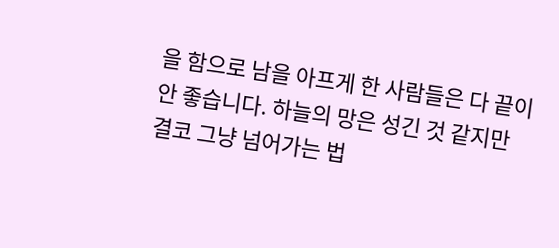을 함으로 남을 아프게 한 사람들은 다 끝이 안 좋습니다. 하늘의 망은 성긴 것 같지만 결코 그냥 넘어가는 법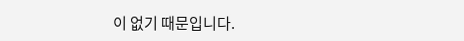이 없기 때문입니다.